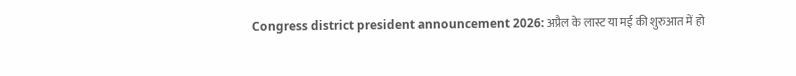Congress district president announcement 2026: अप्रैल के लास्ट या मई की शुरुआत में हो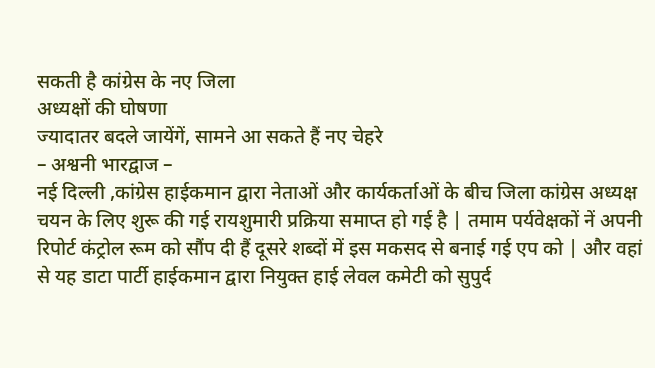सकती है कांग्रेस के नए जिला
अध्यक्षों की घोषणा
ज्यादातर बदले जायेंगें, सामने आ सकते हैं नए चेहरे
– अश्वनी भारद्वाज –
नई दिल्ली ,कांग्रेस हाईकमान द्वारा नेताओं और कार्यकर्ताओं के बीच जिला कांग्रेस अध्यक्ष चयन के लिए शुरू की गई रायशुमारी प्रक्रिया समाप्त हो गई है | तमाम पर्यवेक्षकों नें अपनी रिपोर्ट कंट्रोल रूम को सौंप दी हैं दूसरे शब्दों में इस मकसद से बनाई गई एप को | और वहां से यह डाटा पार्टी हाईकमान द्वारा नियुक्त हाई लेवल कमेटी को सुपुर्द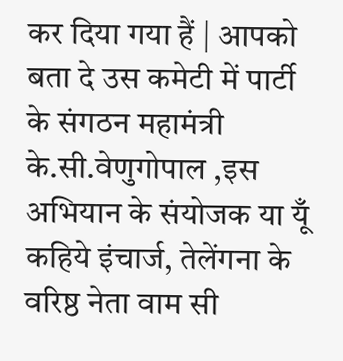कर दिया गया हैं | आपको बता दे उस कमेटी में पार्टी के संगठन महामंत्री के.सी.वेणुगोपाल ,इस अभियान के संयोजक या यूँ कहिये इंचार्ज, तेलेंगना के वरिष्ठ नेता वाम सी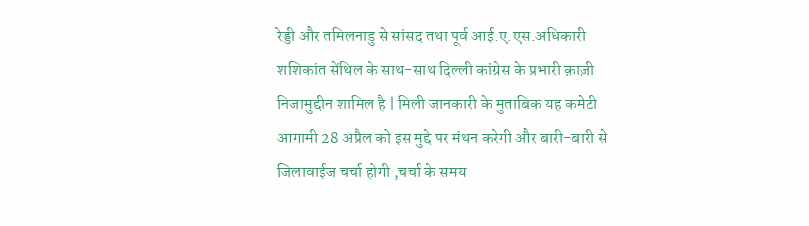रेड्डी और तमिलनाडु से सांसद तथा पूर्व आई.ए.एस.अधिकारी शशिकांत सेंथिल के साथ-साथ दिल्ली कांग्रेस के प्रभारी क़ाज़ी निजामुद्दीन शामिल है | मिली जानकारी के मुताबिक यह कमेटी आगामी 28 अप्रैल को इस मुद्दे पर मंथन करेगी और बारी-बारी से जिलावाईज चर्चा होगी ,चर्चा के समय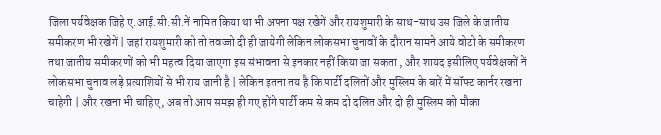जिला पर्यवेक्षक जिहे ए.आई.सी.सी.नें नामित किया था भी अपना पक्ष रखेगें और रायशुमारी के साथ-साथ उस जिले के जातीय समीकरण भी रखेगें | जहां रायशुमारी को तो तवज्जो दी ही जायेगी लेकिन लोकसभा चुनावों के दौरान सामने आये वोटो के समीकरण तथा जातीय समीकरणों को भी महत्व दिया जाएगा इस संभावना से इनकार नहीं किया जा सकता , और शायद इसीलिए पर्यवेक्षकों नें लोकसभा चुनाव लड़े प्रत्याशियों से भी राय जानी है | लेकिन इतना तय है कि पार्टी दलितों और मुस्लिम के बारें में सॉफ्ट कार्नर रखना चाहेगी | और रखना भी चाहिए, अब तो आप समझ ही गए होंगे पार्टी कम से कम दो दलित और दो ही मुस्लिम को मौका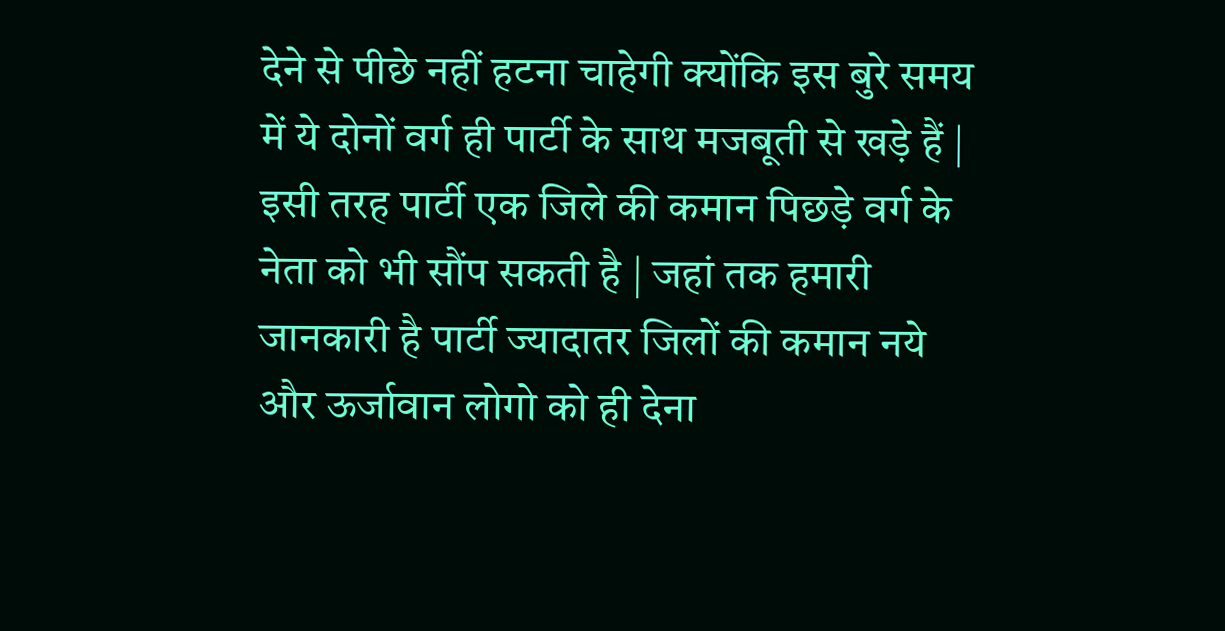देने से पीछे नहीं हटना चाहेगी क्योंकि इस बुरे समय में ये दोनों वर्ग ही पार्टी के साथ मजबूती से खड़े हैं | इसी तरह पार्टी एक जिले की कमान पिछड़े वर्ग के नेता को भी सौंप सकती है | जहां तक हमारी जानकारी है पार्टी ज्यादातर जिलों की कमान नये और ऊर्जावान लोगो को ही देना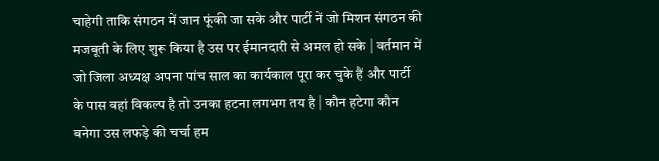चाहेगी ताकि संगठन में जान फूंकी जा सके और पार्टी नें जो मिशन संगठन की मजबूती के लिए शुरू किया है उस पर ईमानदारी से अमल हो सके | वर्तमान में जो जिला अध्यक्ष अपना पांच साल का कार्यकाल पूरा कर चुके हैं और पार्टी के पास वहां विकल्प है तो उनका हटना लगभग तय है | कौन हटेगा कौन बनेगा उस लफड़े की चर्चा हम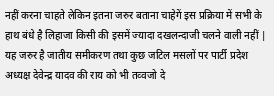नहीं करना चाहते लेकिन इतना जरुर बताना चाहेगें इस प्रक्रिया में सभी के हाथ बंधे है लिहाजा किसी की इसमें ज्यादा दखलन्दाजी चलने वाली नहीं | यह जरुर है जातीय समीकरण तथा कुछ जटिल मसलों पर पार्टी प्रदेश अध्यक्ष देवेन्द्र यादव की राय को भी तव्वजो दे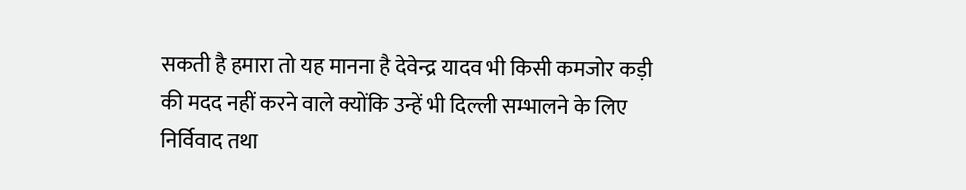सकती है हमारा तो यह मानना है देवेन्द्र यादव भी किसी कमजोर कड़ी की मदद नहीं करने वाले क्योंकि उन्हें भी दिल्ली सम्भालने के लिए निर्विवाद तथा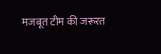मजबूत टीम की जरूरत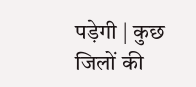पड़ेगी | कुछ जिलों की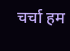चर्चा हम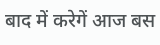बाद में करेगें आज बस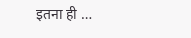इतना ही …